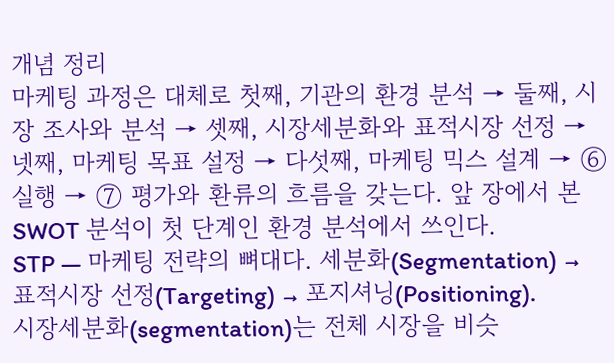개념 정리
마케팅 과정은 대체로 첫째, 기관의 환경 분석 → 둘째, 시장 조사와 분석 → 셋째, 시장세분화와 표적시장 선정 → 넷째, 마케팅 목표 설정 → 다섯째, 마케팅 믹스 설계 → ⑥ 실행 → ⑦ 평가와 환류의 흐름을 갖는다. 앞 장에서 본 SWOT 분석이 첫 단계인 환경 분석에서 쓰인다.
STP — 마케팅 전략의 뼈대다. 세분화(Segmentation) → 표적시장 선정(Targeting) → 포지셔닝(Positioning).
시장세분화(segmentation)는 전체 시장을 비슷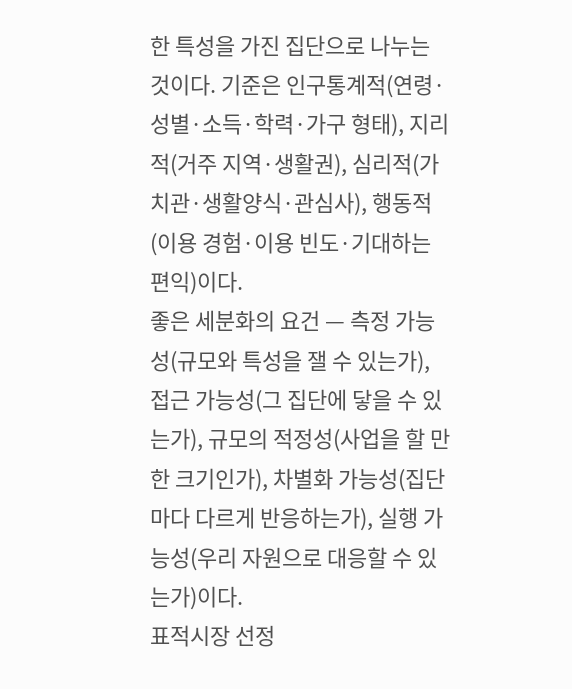한 특성을 가진 집단으로 나누는 것이다. 기준은 인구통계적(연령·성별·소득·학력·가구 형태), 지리적(거주 지역·생활권), 심리적(가치관·생활양식·관심사), 행동적(이용 경험·이용 빈도·기대하는 편익)이다.
좋은 세분화의 요건 — 측정 가능성(규모와 특성을 잴 수 있는가), 접근 가능성(그 집단에 닿을 수 있는가), 규모의 적정성(사업을 할 만한 크기인가), 차별화 가능성(집단마다 다르게 반응하는가), 실행 가능성(우리 자원으로 대응할 수 있는가)이다.
표적시장 선정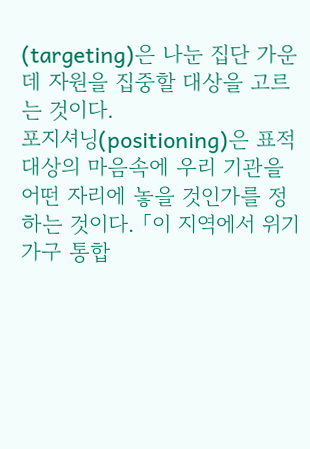(targeting)은 나눈 집단 가운데 자원을 집중할 대상을 고르는 것이다.
포지셔닝(positioning)은 표적 대상의 마음속에 우리 기관을 어떤 자리에 놓을 것인가를 정하는 것이다. 「이 지역에서 위기가구 통합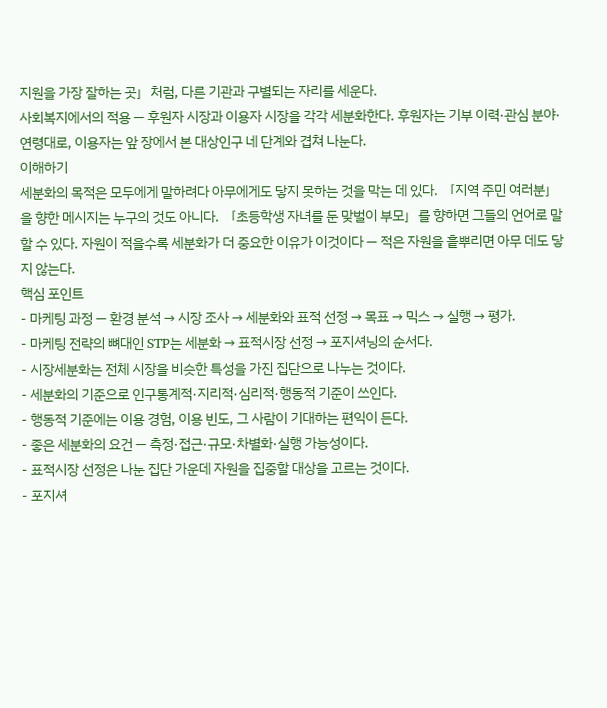지원을 가장 잘하는 곳」처럼, 다른 기관과 구별되는 자리를 세운다.
사회복지에서의 적용 — 후원자 시장과 이용자 시장을 각각 세분화한다. 후원자는 기부 이력·관심 분야·연령대로, 이용자는 앞 장에서 본 대상인구 네 단계와 겹쳐 나눈다.
이해하기
세분화의 목적은 모두에게 말하려다 아무에게도 닿지 못하는 것을 막는 데 있다. 「지역 주민 여러분」을 향한 메시지는 누구의 것도 아니다. 「초등학생 자녀를 둔 맞벌이 부모」를 향하면 그들의 언어로 말할 수 있다. 자원이 적을수록 세분화가 더 중요한 이유가 이것이다 — 적은 자원을 흩뿌리면 아무 데도 닿지 않는다.
핵심 포인트
- 마케팅 과정 — 환경 분석 → 시장 조사 → 세분화와 표적 선정 → 목표 → 믹스 → 실행 → 평가.
- 마케팅 전략의 뼈대인 STP는 세분화 → 표적시장 선정 → 포지셔닝의 순서다.
- 시장세분화는 전체 시장을 비슷한 특성을 가진 집단으로 나누는 것이다.
- 세분화의 기준으로 인구통계적·지리적·심리적·행동적 기준이 쓰인다.
- 행동적 기준에는 이용 경험, 이용 빈도, 그 사람이 기대하는 편익이 든다.
- 좋은 세분화의 요건 — 측정·접근·규모·차별화·실행 가능성이다.
- 표적시장 선정은 나눈 집단 가운데 자원을 집중할 대상을 고르는 것이다.
- 포지셔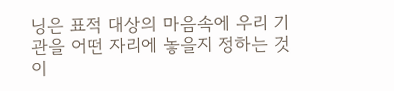닝은 표적 대상의 마음속에 우리 기관을 어떤 자리에 놓을지 정하는 것이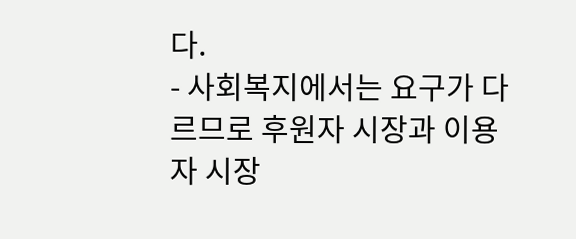다.
- 사회복지에서는 요구가 다르므로 후원자 시장과 이용자 시장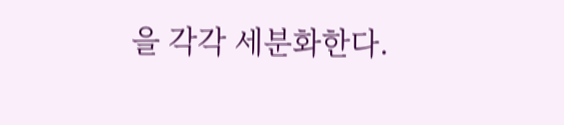을 각각 세분화한다.